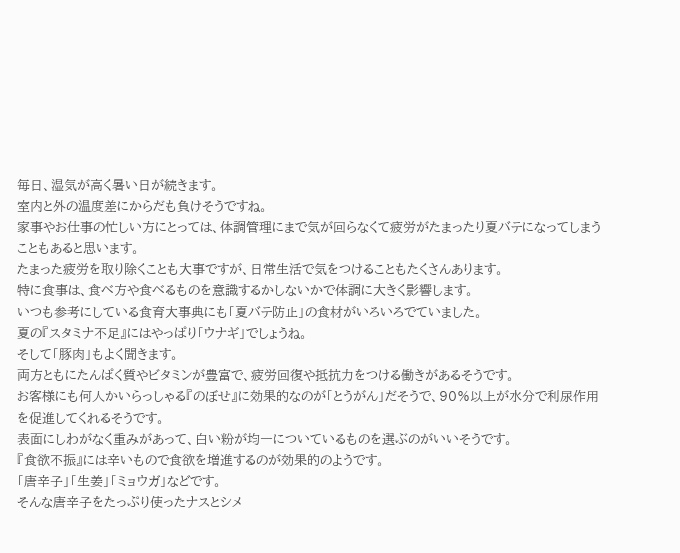毎日、湿気が高く暑い日が続きます。
室内と外の温度差にからだも負けそうですね。
家事やお仕事の忙しい方にとっては、体調管理にまで気が回らなくて疲労がたまったり夏バテになってしまうこともあると思います。
たまった疲労を取り除くことも大事ですが、日常生活で気をつけることもたくさんあります。
特に食事は、食べ方や食べるものを意識するかしないかで体調に大きく影響します。
いつも参考にしている食育大事典にも「夏バテ防止」の食材がいろいろでていました。
夏の『スタミナ不足』にはやっぱり「ウナギ」でしょうね。
そして「豚肉」もよく聞きます。
両方ともにたんぱく質やビタミンが豊富で、疲労回復や抵抗力をつける働きがあるそうです。
お客様にも何人かいらっしゃる『のぼせ』に効果的なのが「とうがん」だそうで、90%以上が水分で利尿作用を促進してくれるそうです。
表面にしわがなく重みがあって、白い粉が均一についているものを選ぶのがいいそうです。
『食欲不振』には辛いもので食欲を増進するのが効果的のようです。
「唐辛子」「生姜」「ミョウガ」などです。
そんな唐辛子をたっぷり使ったナスとシメ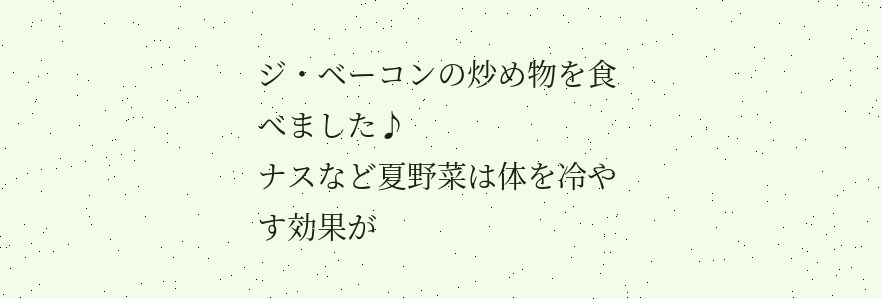ジ・ベーコンの炒め物を食べました♪
ナスなど夏野菜は体を冷やす効果が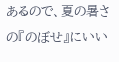あるので、夏の暑さの『のぼせ』にいい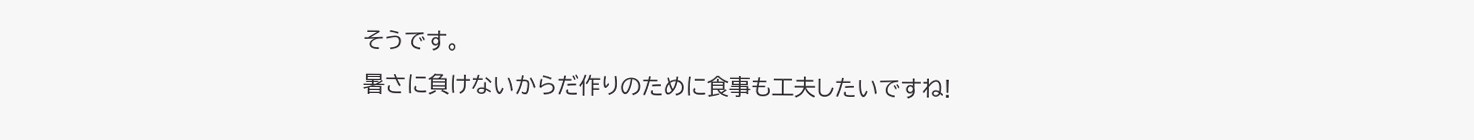そうです。
暑さに負けないからだ作りのために食事も工夫したいですね!